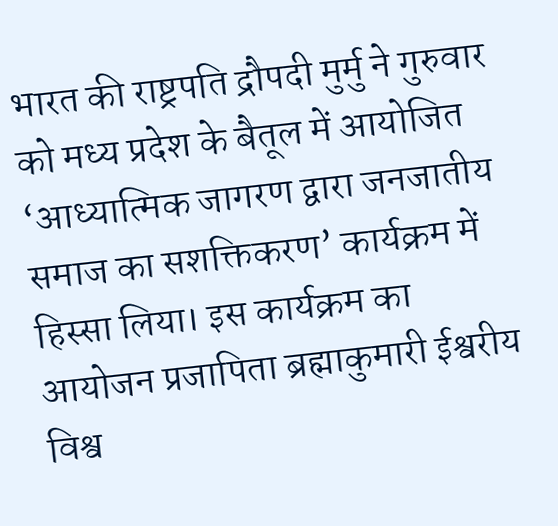भारत की राष्ट्रपति द्रौपदी मुर्मु ने गुरुवार को मध्य प्रदेश के बैतूल में आयोजित ‘आध्यात्मिक जागरण द्वारा जनजातीय समाज का सशक्तिकरण’ कार्यक्रम में हिस्सा लिया। इस कार्यक्रम का आयोजन प्रजापिता ब्रह्माकुमारी ईश्वरीय विश्व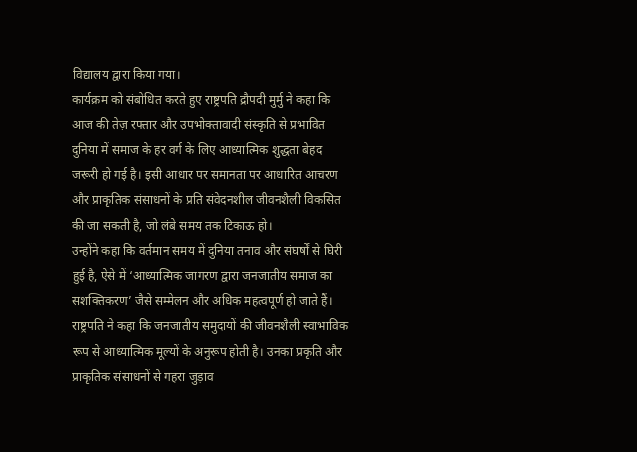विद्यालय द्वारा किया गया।
कार्यक्रम को संबोधित करते हुए राष्ट्रपति द्रौपदी मुर्मु ने कहा कि आज की तेज़ रफ्तार और उपभोक्तावादी संस्कृति से प्रभावित दुनिया में समाज के हर वर्ग के लिए आध्यात्मिक शुद्धता बेहद जरूरी हो गई है। इसी आधार पर समानता पर आधारित आचरण और प्राकृतिक संसाधनों के प्रति संवेदनशील जीवनशैली विकसित की जा सकती है, जो लंबे समय तक टिकाऊ हो।
उन्होंने कहा कि वर्तमान समय में दुनिया तनाव और संघर्षों से घिरी हुई है, ऐसे में ‘आध्यात्मिक जागरण द्वारा जनजातीय समाज का सशक्तिकरण’ जैसे सम्मेलन और अधिक महत्वपूर्ण हो जाते हैं।
राष्ट्रपति ने कहा कि जनजातीय समुदायों की जीवनशैली स्वाभाविक रूप से आध्यात्मिक मूल्यों के अनुरूप होती है। उनका प्रकृति और प्राकृतिक संसाधनों से गहरा जुड़ाव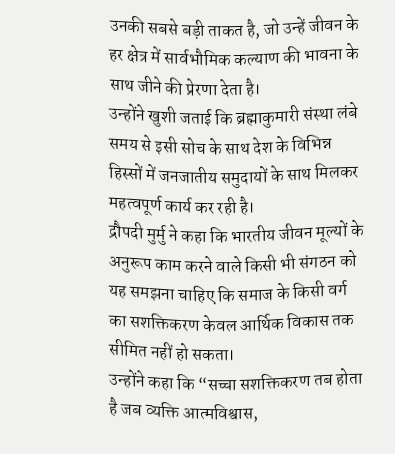उनकी सबसे बड़ी ताकत है, जो उन्हें जीवन के हर क्षेत्र में सार्वभौमिक कल्याण की भावना के साथ जीने की प्रेरणा देता है।
उन्होंने खुशी जताई कि ब्रह्माकुमारी संस्था लंबे समय से इसी सोच के साथ देश के विभिन्न हिस्सों में जनजातीय समुदायों के साथ मिलकर महत्वपूर्ण कार्य कर रही है।
द्रौपदी मुर्मु ने कहा कि भारतीय जीवन मूल्यों के अनुरूप काम करने वाले किसी भी संगठन को यह समझना चाहिए कि समाज के किसी वर्ग का सशक्तिकरण केवल आर्थिक विकास तक सीमित नहीं हो सकता।
उन्होंने कहा कि “सच्चा सशक्तिकरण तब होता है जब व्यक्ति आत्मविश्वास,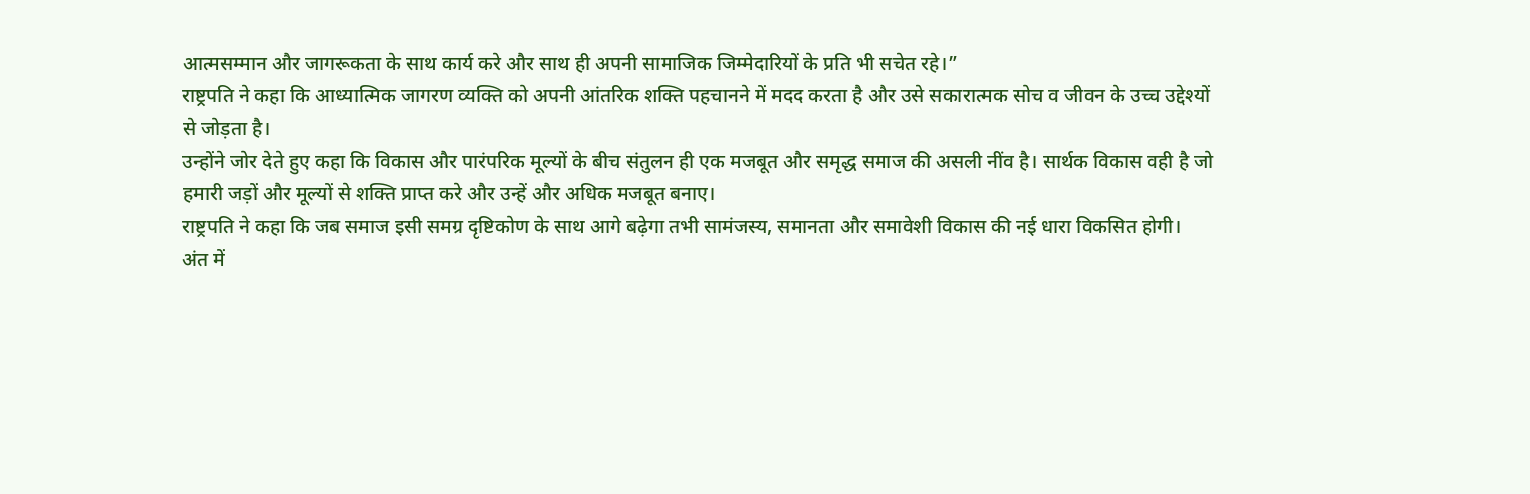आत्मसम्मान और जागरूकता के साथ कार्य करे और साथ ही अपनी सामाजिक जिम्मेदारियों के प्रति भी सचेत रहे।”
राष्ट्रपति ने कहा कि आध्यात्मिक जागरण व्यक्ति को अपनी आंतरिक शक्ति पहचानने में मदद करता है और उसे सकारात्मक सोच व जीवन के उच्च उद्देश्यों से जोड़ता है।
उन्होंने जोर देते हुए कहा कि विकास और पारंपरिक मूल्यों के बीच संतुलन ही एक मजबूत और समृद्ध समाज की असली नींव है। सार्थक विकास वही है जो हमारी जड़ों और मूल्यों से शक्ति प्राप्त करे और उन्हें और अधिक मजबूत बनाए।
राष्ट्रपति ने कहा कि जब समाज इसी समग्र दृष्टिकोण के साथ आगे बढ़ेगा तभी सामंजस्य, समानता और समावेशी विकास की नई धारा विकसित होगी।
अंत में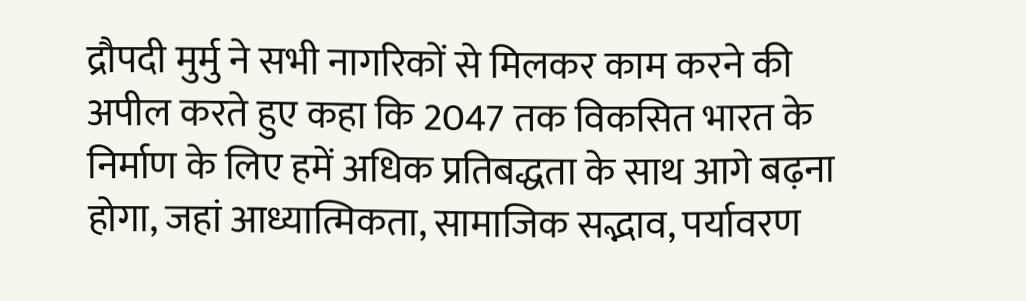द्रौपदी मुर्मु ने सभी नागरिकों से मिलकर काम करने की अपील करते हुए कहा कि 2047 तक विकसित भारत के निर्माण के लिए हमें अधिक प्रतिबद्धता के साथ आगे बढ़ना होगा, जहां आध्यात्मिकता, सामाजिक सद्भाव, पर्यावरण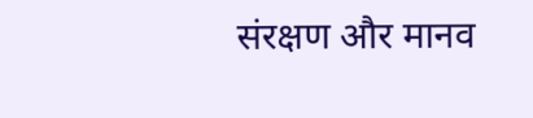संरक्षण और मानव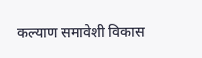कल्याण समावेशी विकास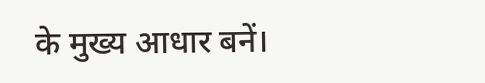के मुख्य आधार बनें।